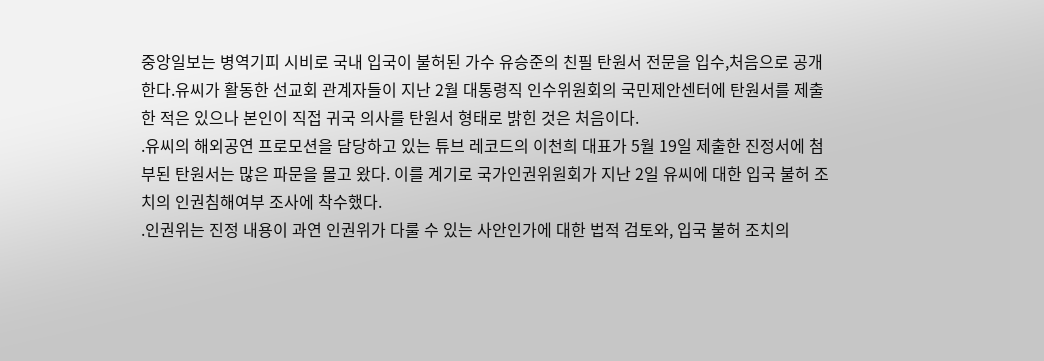중앙일보는 병역기피 시비로 국내 입국이 불허된 가수 유승준의 친필 탄원서 전문을 입수,처음으로 공개한다.유씨가 활동한 선교회 관계자들이 지난 2월 대통령직 인수위원회의 국민제안센터에 탄원서를 제출한 적은 있으나 본인이 직접 귀국 의사를 탄원서 형태로 밝힌 것은 처음이다.
.유씨의 해외공연 프로모션을 담당하고 있는 튜브 레코드의 이천희 대표가 5월 19일 제출한 진정서에 첨부된 탄원서는 많은 파문을 몰고 왔다. 이를 계기로 국가인권위원회가 지난 2일 유씨에 대한 입국 불허 조치의 인권침해여부 조사에 착수했다.
.인권위는 진정 내용이 과연 인권위가 다룰 수 있는 사안인가에 대한 법적 검토와, 입국 불허 조치의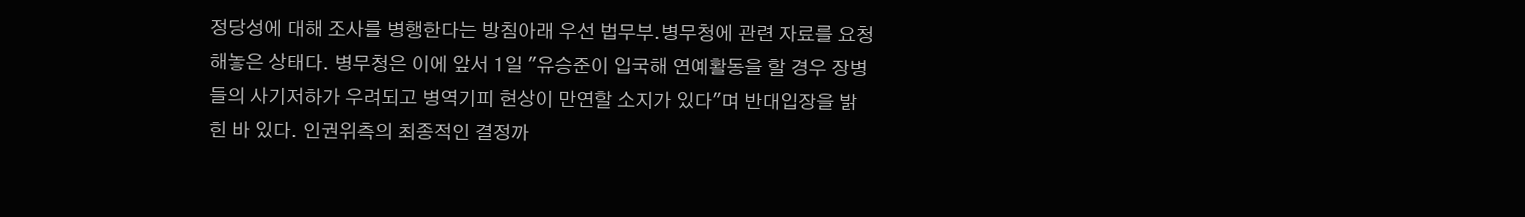정당성에 대해 조사를 병행한다는 방침아래 우선 법무부.병무청에 관련 자료를 요청해놓은 상태다. 병무청은 이에 앞서 1일 "유승준이 입국해 연예활동을 할 경우 장병들의 사기저하가 우려되고 병역기피 현상이 만연할 소지가 있다"며 반대입장을 밝힌 바 있다. 인권위측의 최종적인 결정까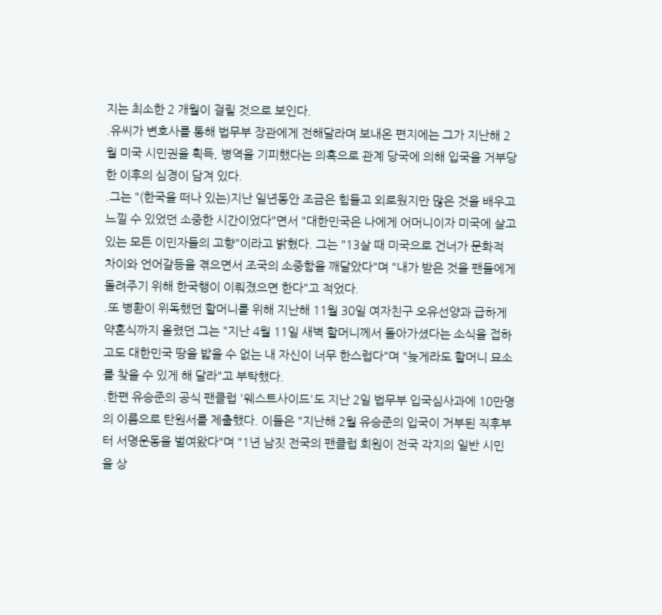지는 최소한 2 개월이 걸릴 것으로 보인다.
.유씨가 변호사를 통해 법무부 장관에게 전해달라며 보내온 편지에는 그가 지난해 2월 미국 시민권을 획득, 병역을 기피했다는 의혹으로 관계 당국에 의해 입국을 거부당한 이후의 심경이 담겨 있다.
.그는 "(한국을 떠나 있는)지난 일년동안 조금은 힘들고 외로웠지만 많은 것을 배우고 느낄 수 있었던 소중한 시간이었다"면서 "대한민국은 나에게 어머니이자 미국에 살고 있는 모든 이민자들의 고향"이라고 밝혔다. 그는 "13살 때 미국으로 건너가 문화적 차이와 언어갈등을 겪으면서 조국의 소중함을 깨달았다"며 "내가 받은 것을 팬들에게 돌려주기 위해 한국행이 이뤄졌으면 한다"고 적었다.
.또 병환이 위독했던 할머니를 위해 지난해 11월 30일 여자친구 오유선양과 급하게 약혼식까지 올렸던 그는 "지난 4월 11일 새벽 할머니께서 돌아가셨다는 소식을 접하고도 대한민국 땅을 밟을 수 없는 내 자신이 너무 한스럽다"며 "늦게라도 할머니 묘소를 찾을 수 있게 해 달라"고 부탁했다.
.한편 유승준의 공식 팬클럽 '웨스트사이드'도 지난 2일 법무부 입국심사과에 10만명의 이름으로 탄원서를 제출했다. 이들은 "지난해 2월 유승준의 입국이 거부된 직후부터 서명운동을 벌여왔다"며 "1년 남짓 전국의 팬클럽 회원이 전국 각지의 일반 시민을 상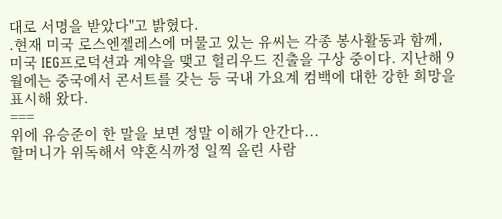대로 서명을 받았다"고 밝혔다.
.현재 미국 로스엔젤레스에 머물고 있는 유씨는 각종 봉사활동과 함께, 미국 IEG프로덕션과 계약을 맺고 헐리우드 진출을 구상 중이다. 지난해 9월에는 중국에서 콘서트를 갖는 등 국내 가요계 컴백에 대한 강한 희망을 표시해 왔다.
===
위에 유승준이 한 말을 보면 정말 이해가 안간다...
할머니가 위독해서 약혼식까정 일찍 올린 사람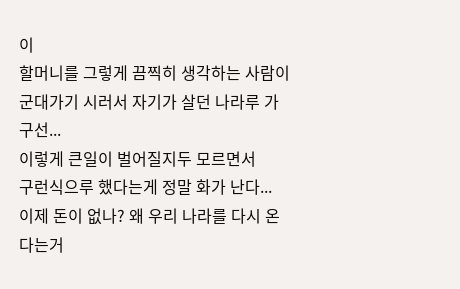이
할머니를 그렇게 끔찍히 생각하는 사람이 군대가기 시러서 자기가 살던 나라루 가구선...
이렇게 큰일이 벌어질지두 모르면서
구런식으루 했다는게 정말 화가 난다...
이제 돈이 없나? 왜 우리 나라를 다시 온다는거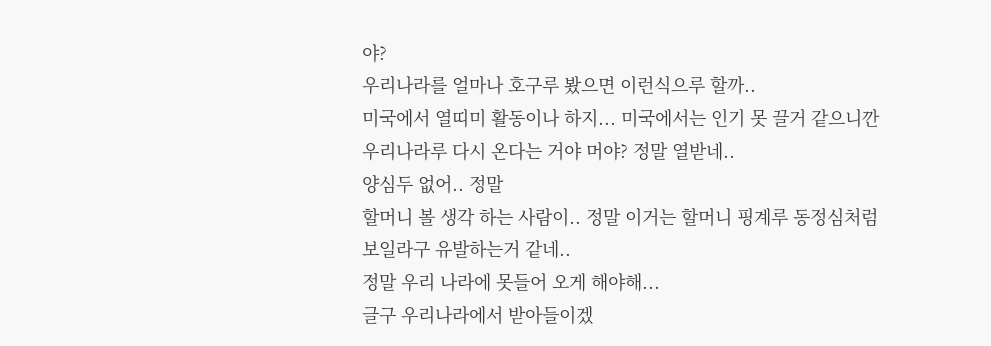야?
우리나라를 얼마나 호구루 봤으면 이런식으루 할까..
미국에서 열띠미 활동이나 하지... 미국에서는 인기 못 끌거 같으니깐 우리나라루 다시 온다는 거야 머야? 정말 열받네..
양심두 없어.. 정말
할머니 볼 생각 하는 사람이.. 정말 이거는 할머니 핑계루 동정심처럼 보일라구 유발하는거 같네..
정말 우리 나라에 못들어 오게 해야해...
글구 우리나라에서 받아들이겠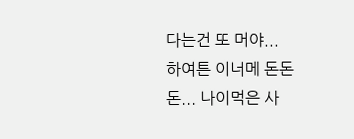다는건 또 머야...
하여튼 이너메 돈돈돈... 나이먹은 사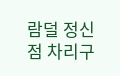람덜 정신점 차리구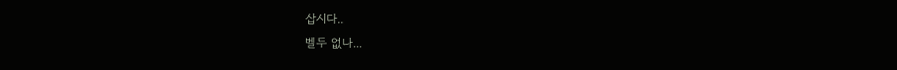삽시다..
벨두 없나...